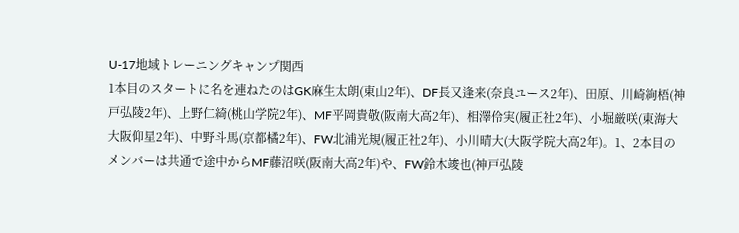U-17地域トレーニングキャンプ関西
1本目のスタートに名を連ねたのはGK麻生太朗(東山2年)、DF長又逢来(奈良ユース2年)、田原、川崎絢梧(神戸弘陵2年)、上野仁綺(桃山学院2年)、MF平岡貴敬(阪南大高2年)、相澤伶実(履正社2年)、小堀厳咲(東海大大阪仰星2年)、中野斗馬(京都橘2年)、FW北浦光規(履正社2年)、小川晴大(大阪学院大高2年)。1、2本目のメンバーは共通で途中からMF藤沼咲(阪南大高2年)や、FW鈴木竣也(神戸弘陵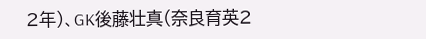2年)、GK後藤壮真(奈良育英2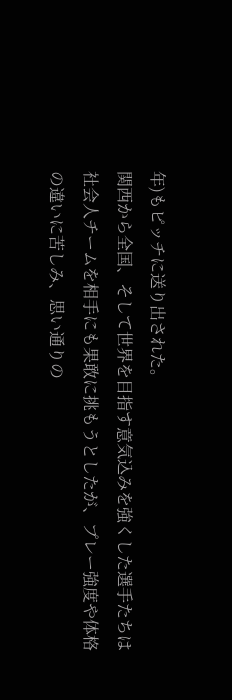年)もピッチに送り出された。
関西から全国、そして世界を目指す意気込みを強くした選手たちは社会人チームを相手にも果敢に挑もうとしたが、プレー強度や体格の違いに苦しみ、思い通りの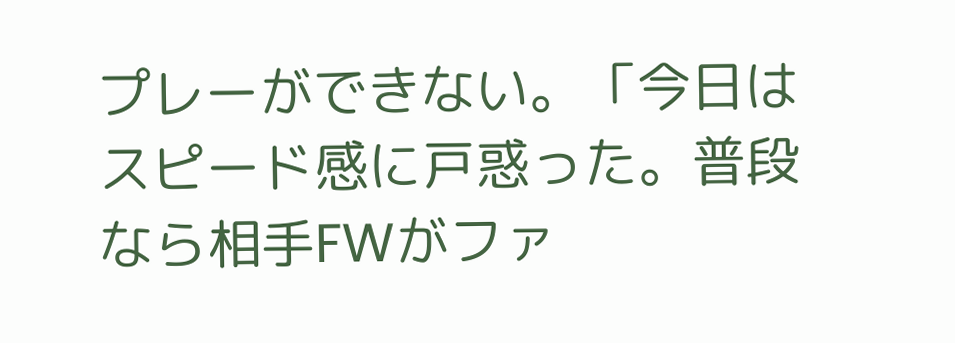プレーができない。「今日はスピード感に戸惑った。普段なら相手FWがファ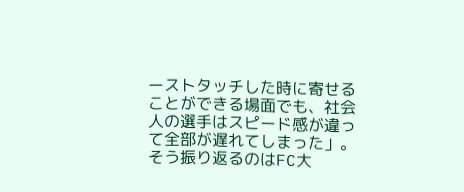ーストタッチした時に寄せることができる場面でも、社会人の選手はスピード感が違って全部が遅れてしまった」。そう振り返るのはFC大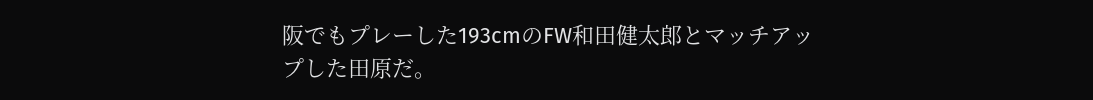阪でもプレーした193cmのFW和田健太郎とマッチアップした田原だ。